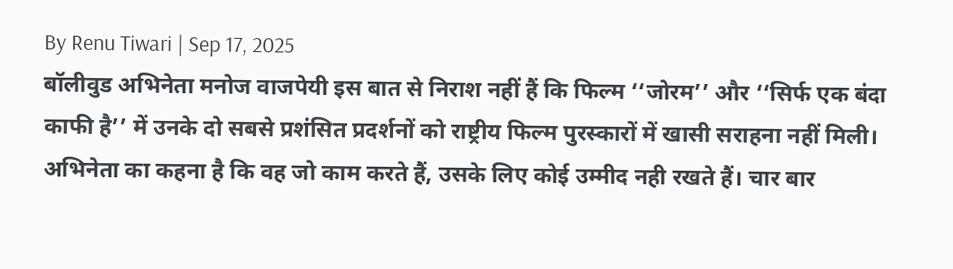By Renu Tiwari | Sep 17, 2025
बॉलीवुड अभिनेता मनोज वाजपेयी इस बात से निराश नहीं हैं कि फिल्म ‘‘जोरम’’ और ‘‘सिर्फ एक बंदा काफी है’’ में उनके दो सबसे प्रशंसित प्रदर्शनों को राष्ट्रीय फिल्म पुरस्कारों में खासी सराहना नहीं मिली। अभिनेता का कहना है कि वह जो काम करते हैं, उसके लिए कोई उम्मीद नही रखते हैं। चार बार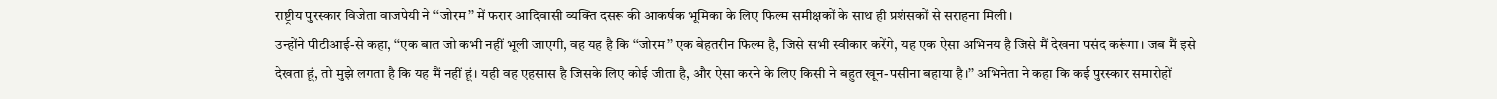राष्ट्रीय पुरस्कार विजेता वाजपेयी ने ‘‘जोरम’’ में फरार आदिवासी व्यक्ति दसरू की आकर्षक भूमिका के लिए फिल्म समीक्षकों के साथ ही प्रशंसकों से सराहना मिली।
उन्होंने पीटीआई-से कहा, ‘‘एक बात जो कभी नहीं भूली जाएगी, वह यह है कि ‘‘जोरम’’ एक बेहतरीन फिल्म है, जिसे सभी स्वीकार करेंगे, यह एक ऐसा अभिनय है जिसे मैं देखना पसंद करूंगा। जब मैं इसे देखता हूं, तो मुझे लगता है कि यह मैं नहीं हूं। यही वह एहसास है जिसके लिए कोई जीता है, और ऐसा करने के लिए किसी ने बहुत खून-पसीना बहाया है।’’ अभिनेता ने कहा कि कई पुरस्कार समारोहों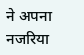ने अपना नजरिया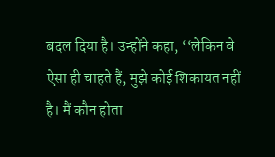बदल दिया है। उन्होंने कहा, ‘‘लेकिन वे ऐसा ही चाहते हैं, मुझे कोई शिकायत नहीं है। मैं कौन होता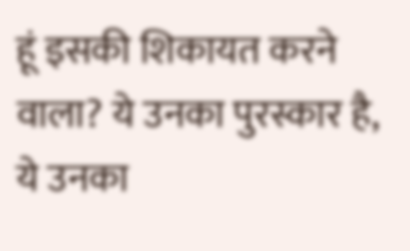हूं इसकी शिकायत करने वाला? ये उनका पुरस्कार है, ये उनका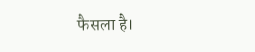फैसला है।